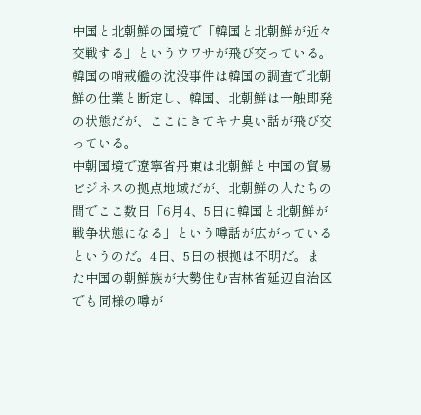中国と北朝鮮の国境で「韓国と北朝鮮が近々交戦する」というウワサが飛び交っている。
韓国の哨戒艦の沈没事件は韓国の調査で北朝鮮の仕業と断定し、韓国、北朝鮮は一触即発の状態だが、ここにきてキナ臭い話が飛び交っている。
中朝国境で遼寧省丹東は北朝鮮と中国の貿易ビジネスの拠点地域だが、北朝鮮の人たちの間でここ数日「6月4、5日に韓国と北朝鮮が戦争状態になる」という噂話が広がっているというのだ。4日、5日の根拠は不明だ。また中国の朝鮮族が大勢住む吉林省延辺自治区でも同様の噂が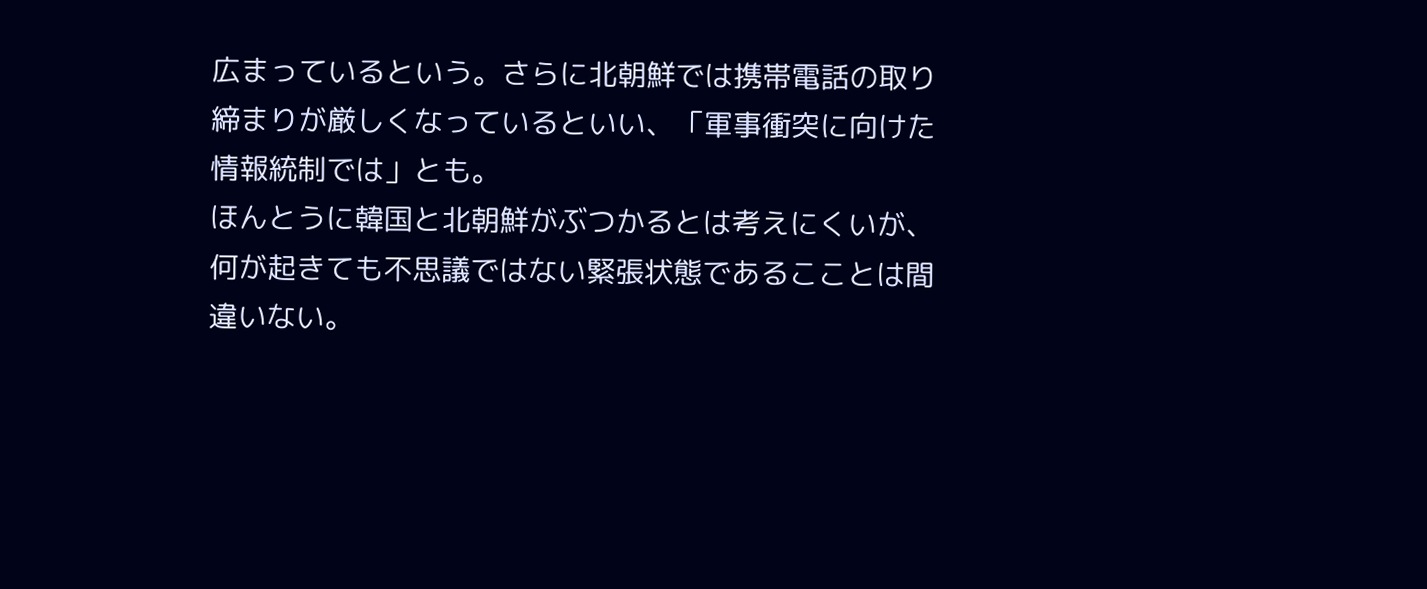広まっているという。さらに北朝鮮では携帯電話の取り締まりが厳しくなっているといい、「軍事衝突に向けた情報統制では」とも。
ほんとうに韓国と北朝鮮がぶつかるとは考えにくいが、何が起きても不思議ではない緊張状態であるこことは間違いない。